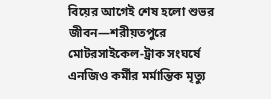বিয়ের আগেই শেষ হলো শুভর জীবন—শরীয়তপুরে মোটরসাইকেল-ট্রাক সংঘর্ষে এনজিও কর্মীর মর্মান্তিক মৃত্যু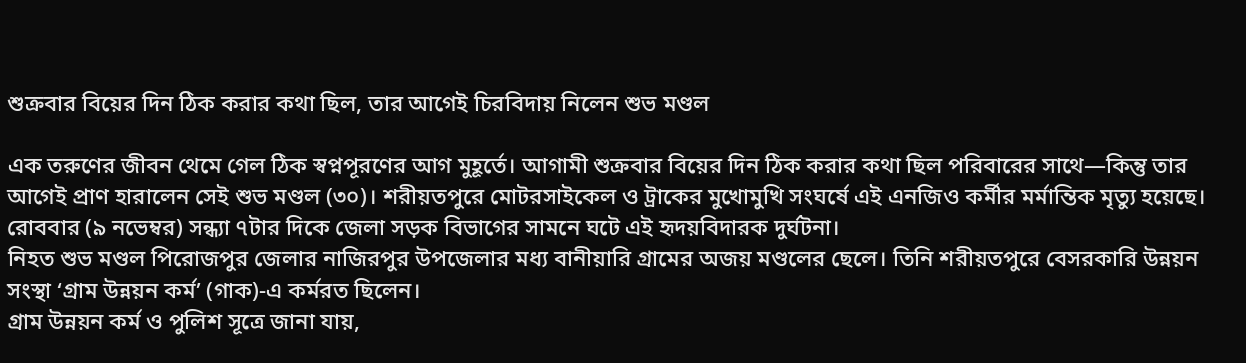শুক্রবার বিয়ের দিন ঠিক করার কথা ছিল, তার আগেই চিরবিদায় নিলেন শুভ মণ্ডল

এক তরুণের জীবন থেমে গেল ঠিক স্বপ্নপূরণের আগ মুহূর্তে। আগামী শুক্রবার বিয়ের দিন ঠিক করার কথা ছিল পরিবারের সাথে—কিন্তু তার আগেই প্রাণ হারালেন সেই শুভ মণ্ডল (৩০)। শরীয়তপুরে মোটরসাইকেল ও ট্রাকের মুখোমুখি সংঘর্ষে এই এনজিও কর্মীর মর্মান্তিক মৃত্যু হয়েছে।
রোববার (৯ নভেম্বর) সন্ধ্যা ৭টার দিকে জেলা সড়ক বিভাগের সামনে ঘটে এই হৃদয়বিদারক দুর্ঘটনা।
নিহত শুভ মণ্ডল পিরোজপুর জেলার নাজিরপুর উপজেলার মধ্য বানীয়ারি গ্রামের অজয় মণ্ডলের ছেলে। তিনি শরীয়তপুরে বেসরকারি উন্নয়ন সংস্থা ‘গ্রাম উন্নয়ন কর্ম’ (গাক)-এ কর্মরত ছিলেন।
গ্রাম উন্নয়ন কর্ম ও পুলিশ সূত্রে জানা যায়,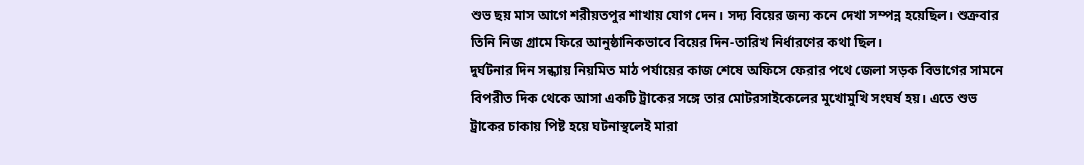শুভ ছয় মাস আগে শরীয়তপুর শাখায় যোগ দেন। সদ্য বিয়ের জন্য কনে দেখা সম্পন্ন হয়েছিল। শুক্রবার তিনি নিজ গ্রামে ফিরে আনুষ্ঠানিকভাবে বিয়ের দিন-তারিখ নির্ধারণের কথা ছিল।
দুর্ঘটনার দিন সন্ধ্যায় নিয়মিত মাঠ পর্যায়ের কাজ শেষে অফিসে ফেরার পথে জেলা সড়ক বিভাগের সামনে বিপরীত দিক থেকে আসা একটি ট্রাকের সঙ্গে তার মোটরসাইকেলের মুখোমুখি সংঘর্ষ হয়। এতে শুভ ট্রাকের চাকায় পিষ্ট হয়ে ঘটনাস্থলেই মারা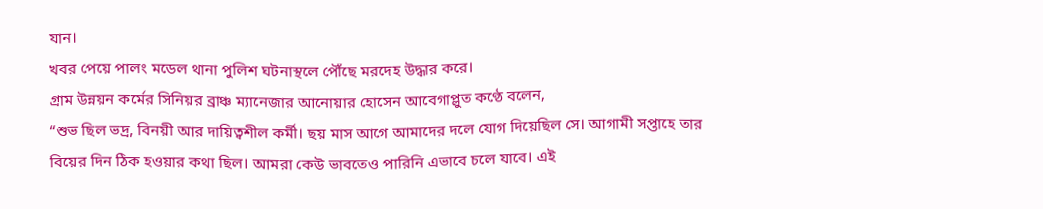যান।
খবর পেয়ে পালং মডেল থানা পুলিশ ঘটনাস্থলে পৌঁছে মরদেহ উদ্ধার করে।
গ্রাম উন্নয়ন কর্মের সিনিয়র ব্রাঞ্চ ম্যানেজার আনোয়ার হোসেন আবেগাপ্লুত কণ্ঠে বলেন,
“শুভ ছিল ভদ্র, বিনয়ী আর দায়িত্বশীল কর্মী। ছয় মাস আগে আমাদের দলে যোগ দিয়েছিল সে। আগামী সপ্তাহে তার বিয়ের দিন ঠিক হওয়ার কথা ছিল। আমরা কেউ ভাবতেও পারিনি এভাবে চলে যাবে। এই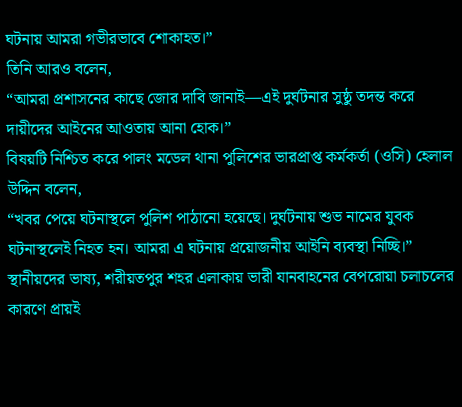ঘটনায় আমরা গভীরভাবে শোকাহত।”
তিনি আরও বলেন,
“আমরা প্রশাসনের কাছে জোর দাবি জানাই—এই দুর্ঘটনার সুষ্ঠু তদন্ত করে দায়ীদের আইনের আওতায় আনা হোক।”
বিষয়টি নিশ্চিত করে পালং মডেল থানা পুলিশের ভারপ্রাপ্ত কর্মকর্তা (ওসি) হেলাল উদ্দিন বলেন,
“খবর পেয়ে ঘটনাস্থলে পুলিশ পাঠানো হয়েছে। দুর্ঘটনায় শুভ নামের যুবক ঘটনাস্থলেই নিহত হন। আমরা এ ঘটনায় প্রয়োজনীয় আইনি ব্যবস্থা নিচ্ছি।”
স্থানীয়দের ভাষ্য, শরীয়তপুর শহর এলাকায় ভারী যানবাহনের বেপরোয়া চলাচলের কারণে প্রায়ই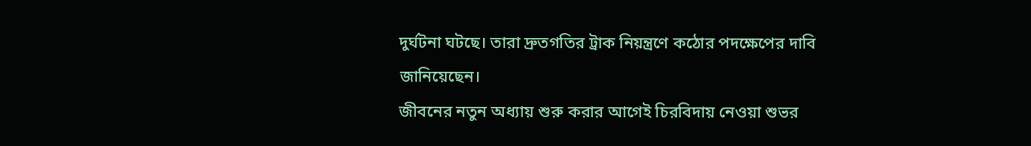দুর্ঘটনা ঘটছে। তারা দ্রুতগতির ট্রাক নিয়ন্ত্রণে কঠোর পদক্ষেপের দাবি জানিয়েছেন।
জীবনের নতুন অধ্যায় শুরু করার আগেই চিরবিদায় নেওয়া শুভর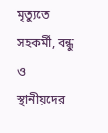মৃত্যুতে সহকর্মী, বন্ধু ও স্থানীয়দের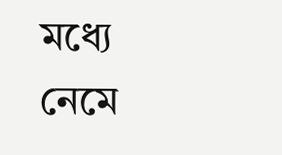মধ্যে নেমে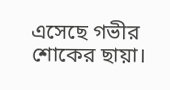এসেছে গভীর শোকের ছায়া।